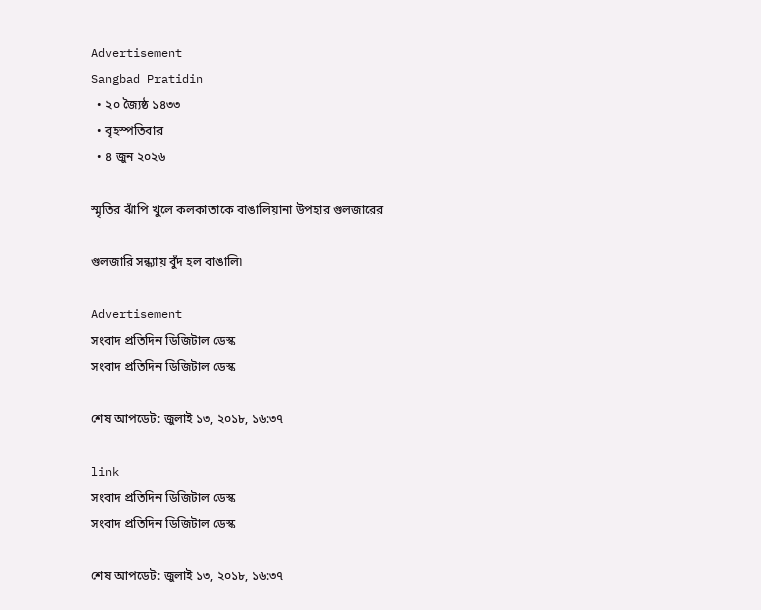Advertisement
Sangbad Pratidin
  • ২০ জ্যৈষ্ঠ ১৪৩৩
  • বৃহস্পতিবার
  • ৪ জুন ২০২৬

স্মৃতির ঝাঁপি খুলে কলকাতাকে বাঙালিয়ানা উপহার গুলজারের

গুলজারি সন্ধ্যায় বুঁদ হল বাঙালি৷

Advertisement
সংবাদ প্রতিদিন ডিজিটাল ডেস্ক
সংবাদ প্রতিদিন ডিজিটাল ডেস্ক

শেষ আপডেট: জুলাই ১৩, ২০১৮, ১৬:৩৭

link
সংবাদ প্রতিদিন ডিজিটাল ডেস্ক
সংবাদ প্রতিদিন ডিজিটাল ডেস্ক

শেষ আপডেট: জুলাই ১৩, ২০১৮, ১৬:৩৭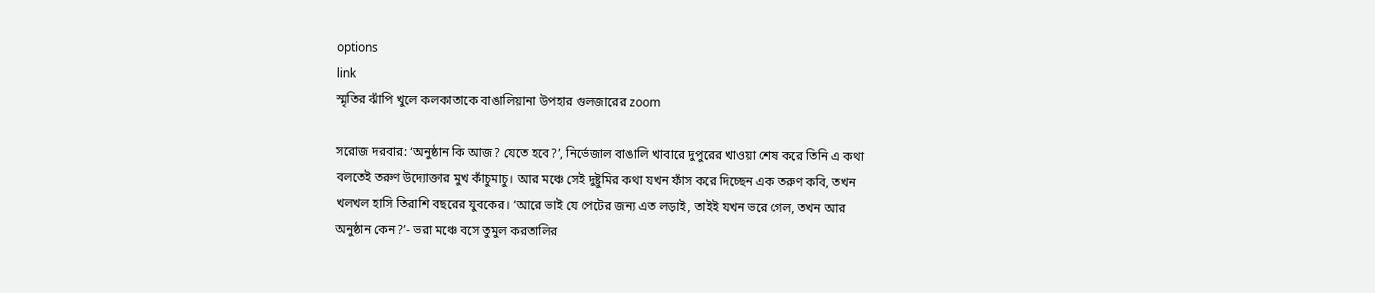options
link
স্মৃতির ঝাঁপি খুলে কলকাতাকে বাঙালিয়ানা উপহার গুলজারের zoom

সরোজ দরবার: ‘অনুষ্ঠান কি আজ? যেতে হবে?’, নির্ভেজাল বাঙালি খাবারে দুপুরের খাওয়া শেষ করে তিনি এ কথা বলতেই তরুণ উদ্যোক্তার মুখ কাঁচুমাচু। আর মঞ্চে সেই দুষ্টুমির কথা যখন ফাঁস করে দিচ্ছেন এক তরুণ কবি, তখন খলখল হাসি তিরাশি বছরের যুবকের। ‘আরে ভাই যে পেটের জন্য এত লড়াই, তাইই যখন ভরে গেল, তখন আর অনুষ্ঠান কেন?’- ভরা মঞ্চে বসে তুমুল করতালির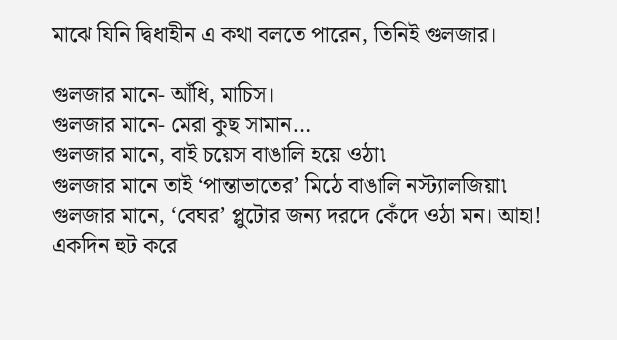মাঝে যিনি দ্বিধাহীন এ কথা বলতে পারেন, তিনিই গুলজার।

গুলজার মানে- আঁধি, মাচিস।
গুলজার মানে- মেরা কুছ সামান…
গুলজার মানে, বাই চয়েস বাঙালি হয়ে ওঠা৷
গুলজার মানে তাই ‘পান্তাভাতের’ মিঠে বাঙালি নস্ট্যালজিয়া৷
গুলজার মানে, ‘বেঘর’ প্লুটোর জন্য দরদে কেঁদে ওঠা মন। আহা! একদিন হুট করে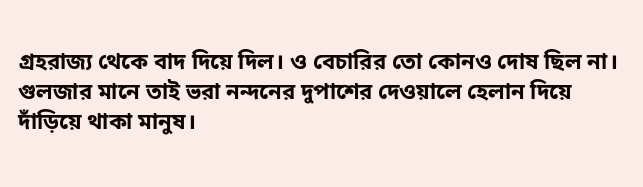গ্রহরাজ্য থেকে বাদ দিয়ে দিল। ও বেচারির তো কোনও দোষ ছিল না।
গুলজার মানে তাই ভরা নন্দনের দুপাশের দেওয়ালে হেলান দিয়ে দাঁড়িয়ে থাকা মানুষ।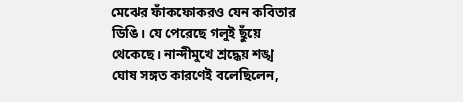মেঝের ফাঁকফোকরও যেন কবিতার ডিঙি। যে পেরেছে গলুই ছুঁয়ে থেকেছে। নান্দীমুখে শ্রদ্ধেয় শঙ্খ ঘোষ সঙ্গত কারণেই বলেছিলেন,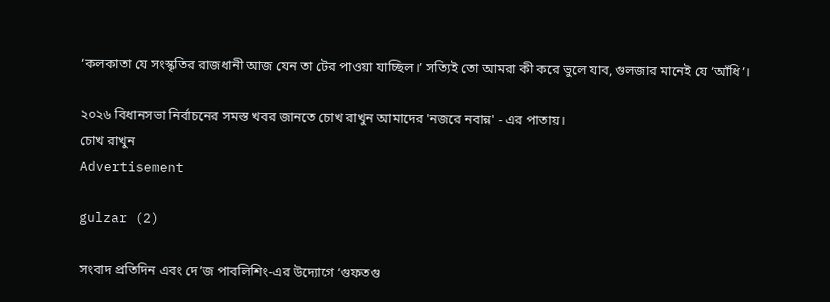‘কলকাতা যে সংস্কৃতির রাজধানী আজ যেন তা টের পাওয়া যাচ্ছিল।’ সত্যিই তো আমরা কী করে ভুলে যাব, গুলজার মানেই যে ‘আঁধি’।

২০২৬ বিধানসভা নির্বাচনের সমস্ত খবর জানতে চোখ রাখুন আমাদের 'নজরে নবান্ন' - এর পাতায়।
চোখ রাখুন
Advertisement

gulzar (2)

সংবাদ প্রতিদিন এবং দে’জ পাবলিশিং-এর উদ্যোগে ‘গুফতগু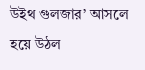উইথ গুলজার’ আসলে হয়ে উঠল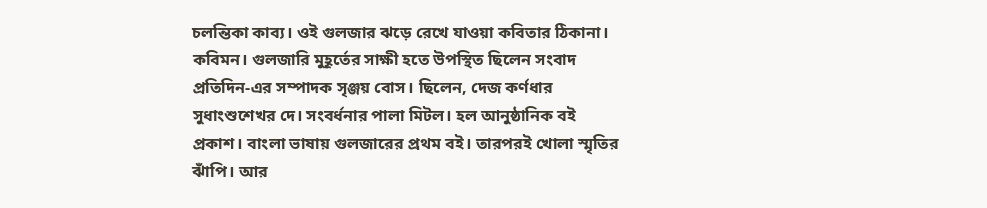চলন্তিকা কাব্য। ওই গুলজার ঝড়ে রেখে যাওয়া কবিতার ঠিকানা। কবিমন। গুলজারি মুহূর্তের সাক্ষী হতে উপস্থিত ছিলেন সংবাদ প্রতিদিন-এর সম্পাদক সৃঞ্জয় বোস। ছিলেন, দেজ কর্ণধার সুধাংশুশেখর দে। সংবর্ধনার পালা মিটল। হল আনুষ্ঠানিক বই প্রকাশ। বাংলা ভাষায় গুলজারের প্রথম বই। তারপরই খোলা স্মৃতির ঝাঁপি। আর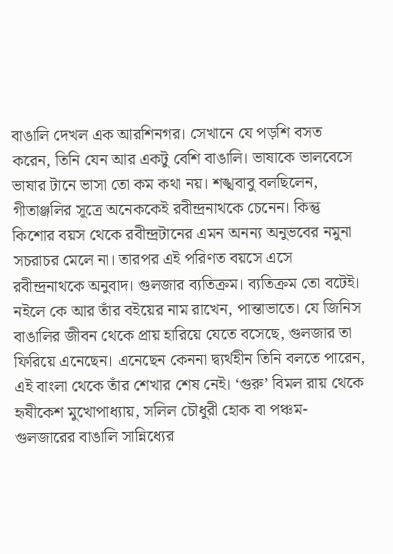বাঙালি দেখল এক আরশিনগর। সেখানে যে পড়শি বসত করেন, তিনি যেন আর একটু বেশি বাঙালি। ভাষাকে ভালবেসে ভাষার টানে ভাসা তো কম কথা নয়। শঙ্খবাবু বলছিলেন, গীতাঞ্জলির সূত্রে অনেককেই রবীন্দ্রনাথকে চেনেন। কিন্তু কিশোর বয়স থেকে রবীন্দ্রটানের এমন অনন্য অনুভবের নমুনা সচরাচর মেলে না। তারপর এই পরিণত বয়সে এসে রবীন্দ্রনাথকে অনুবাদ। গুলজার ব্যতিক্রম। ব্যতিক্রম তো বটেই। নইলে কে আর তাঁর বইয়ের নাম রাখেন, পান্তাভাতে। যে জিনিস বাঙালির জীবন থেকে প্রায় হারিয়ে যেতে বসেছে, গুলজার তা ফিরিয়ে এনেছেন। এনেছেন কেননা দ্ব্যর্থহীন তিনি বলতে পারেন, এই বাংলা থেকে তাঁর শেখার শেষ নেই। ‘গুরু’ বিমল রায় থেকে হৃষীকেশ মুখোপাধ্যায়, সলিল চৌধুরী হোক বা পঞ্চম- গুলজারের বাঙালি সান্নিধ্যের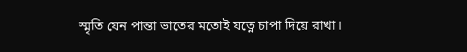স্মৃতি যেন পান্তা ভাতের মতোই যত্নে চাপা দিয়ে রাখা।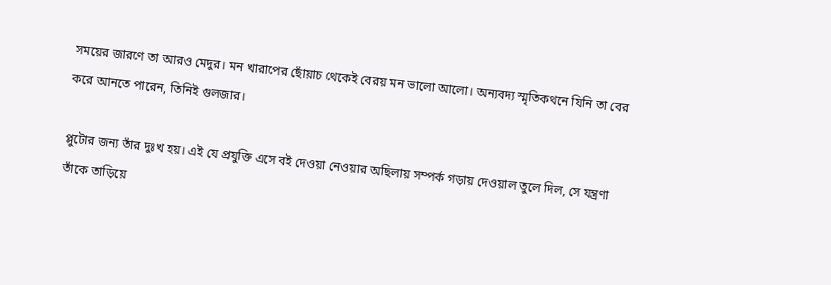সময়ের জারণে তা আরও মেদুর। মন খারাপের ছোঁয়াচ থেকেই বেরয় মন ভালো আলো। অন্যবদ্য স্মৃতিকথনে যিনি তা বের করে আনতে পারেন, তিনিই গুলজার।

প্লুটোর জন্য তাঁর দুঃখ হয়। এই যে প্রযুক্তি এসে বই দেওয়া নেওয়ার অছিলায় সম্পর্ক গড়ায় দেওয়াল তুলে দিল, সে যন্ত্রণা তাঁকে তাড়িয়ে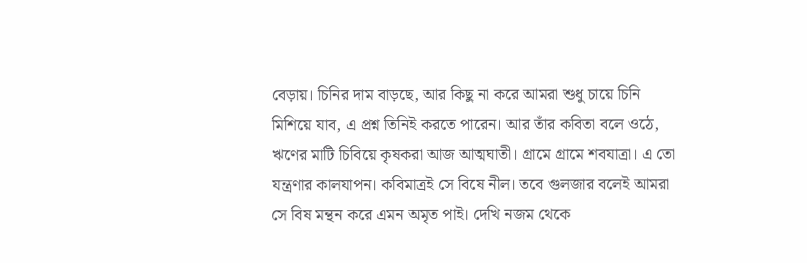বেড়ায়। চিনির দাম বাড়ছে, আর কিছু না করে আমরা শুধু চায়ে চিনি মিশিয়ে যাব, এ প্রশ্ন তিনিই করতে পারেন। আর তাঁর কবিতা বলে ওঠে, ঋণের মাটি চিবিয়ে কৃষকরা আজ আত্মঘাতী। গ্রামে গ্রামে শবযাত্রা। এ তো যন্ত্রণার কালযাপন। কবিমাত্রই সে বিষে নীল। তবে গুলজার বলেই আমরা সে বিষ মন্থন করে এমন অমৃত পাই। দেখি নজম থেকে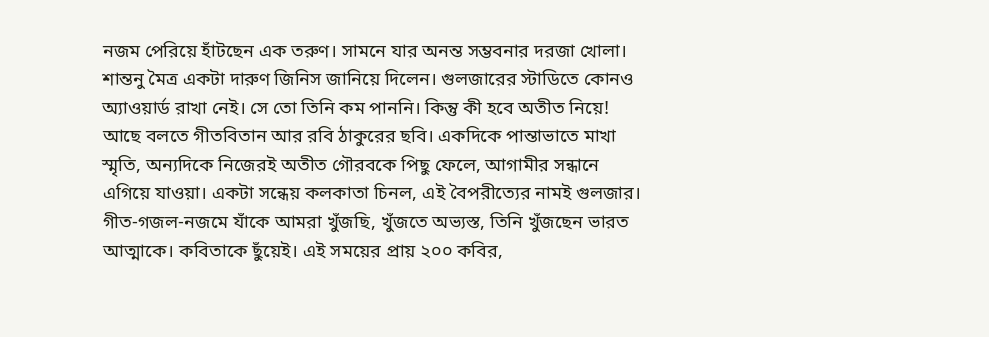নজম পেরিয়ে হাঁটছেন এক তরুণ। সামনে যার অনন্ত সম্ভবনার দরজা খোলা। শান্তনু মৈত্র একটা দারুণ জিনিস জানিয়ে দিলেন। গুলজারের স্টাডিতে কোনও অ্যাওয়ার্ড রাখা নেই। সে তো তিনি কম পাননি। কিন্তু কী হবে অতীত নিয়ে! আছে বলতে গীতবিতান আর রবি ঠাকুরের ছবি। একদিকে পান্তাভাতে মাখা স্মৃতি, অন্যদিকে নিজেরই অতীত গৌরবকে পিছু ফেলে, আগামীর সন্ধানে এগিয়ে যাওয়া। একটা সন্ধেয় কলকাতা চিনল, এই বৈপরীত্যের নামই গুলজার। গীত-গজল-নজমে যাঁকে আমরা খুঁজছি, খুঁজতে অভ্যস্ত, তিনি খুঁজছেন ভারত আত্মাকে। কবিতাকে ছুঁয়েই। এই সময়ের প্রায় ২০০ কবির,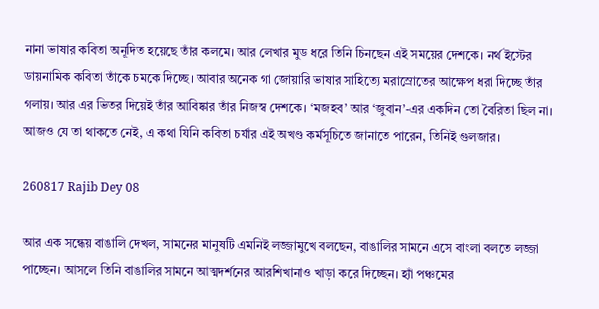নানা ভাষার কবিতা অনূদিত হয়েছে তাঁর কলমে। আর লেখার মুড ধরে তিনি চিনছেন এই সময়ের দেশকে। নর্থ ইস্টের ডায়নামিক কবিতা তাঁকে চমকে দিচ্ছে। আবার অনেক গা জোয়ারি ভাষার সাহিত্যে মরাস্রোতের আক্ষেপ ধরা দিচ্ছে তাঁর গলায়। আর এর ভিতর দিয়েই তাঁর আবিষ্কার তাঁর নিজস্ব দেশকে। ‘মজহব’ আর ‘জুবান’-এর একদিন তো বৈরিতা ছিল না। আজও যে তা থাকতে নেই, এ কথা যিনি কবিতা চর্যার এই অখণ্ড কর্মসূচিতে জানাতে পারেন, তিনিই গুলজার।

260817 Rajib Dey 08

আর এক সন্ধেয় বাঙালি দেখল, সামনের মানুষটি এমনিই লজ্জামুখে বলছেন, বাঙালির সামনে এসে বাংলা বলতে লজ্জা পাচ্ছেন। আসলে তিনি বাঙালির সামনে আত্মদর্শনের আরশিখানাও খাড়া করে দিচ্ছেন। হ্যাঁ পঞ্চমের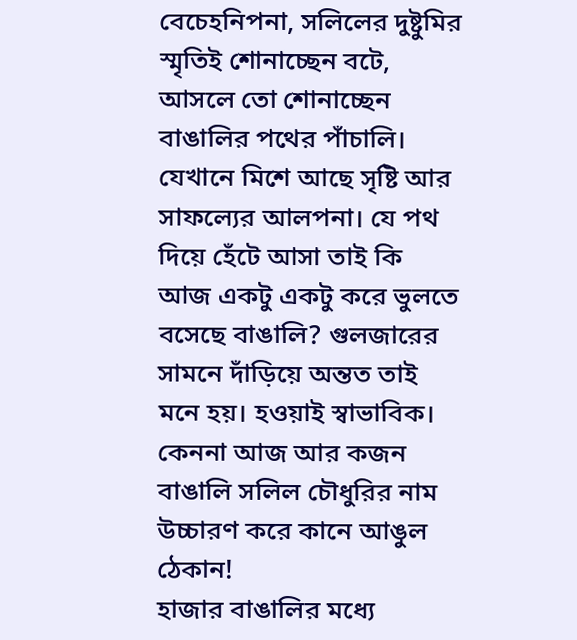বেচেহনিপনা, সলিলের দুষ্টুমির স্মৃতিই শোনাচ্ছেন বটে, আসলে তো শোনাচ্ছেন বাঙালির পথের পাঁচালি। যেখানে মিশে আছে সৃষ্টি আর সাফল্যের আলপনা। যে পথ দিয়ে হেঁটে আসা তাই কি আজ একটু একটু করে ভুলতে বসেছে বাঙালি? গুলজারের সামনে দাঁড়িয়ে অন্তত তাই মনে হয়। হওয়াই স্বাভাবিক। কেননা আজ আর কজন বাঙালি সলিল চৌধুরির নাম উচ্চারণ করে কানে আঙুল ঠেকান!
হাজার বাঙালির মধ্যে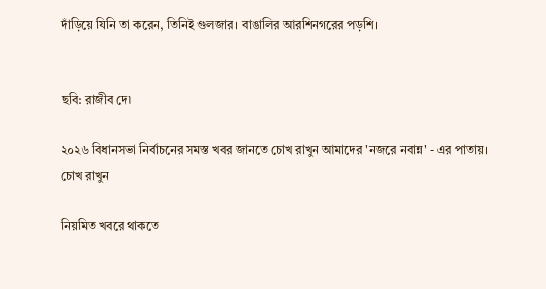দাঁড়িয়ে যিনি তা করেন, তিনিই গুলজার। বাঙালির আরশিনগরের পড়শি।


ছবি: রাজীব দে৷

২০২৬ বিধানসভা নির্বাচনের সমস্ত খবর জানতে চোখ রাখুন আমাদের 'নজরে নবান্ন' - এর পাতায়।
চোখ রাখুন

নিয়মিত খবরে থাকতে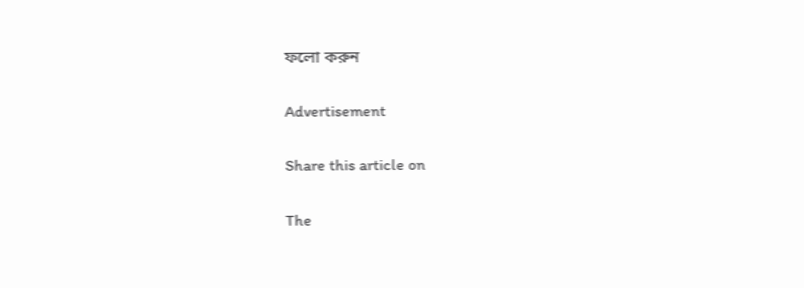ফলো করুন

Advertisement

Share this article on

The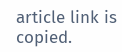article link is copied.